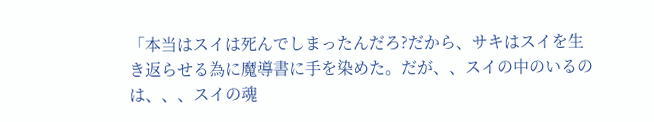「本当はスイは死んでしまったんだろ?だから、サキはスイを生き返らせる為に魔導書に手を染めた。だが、、スイの中のいるのは、、、スイの魂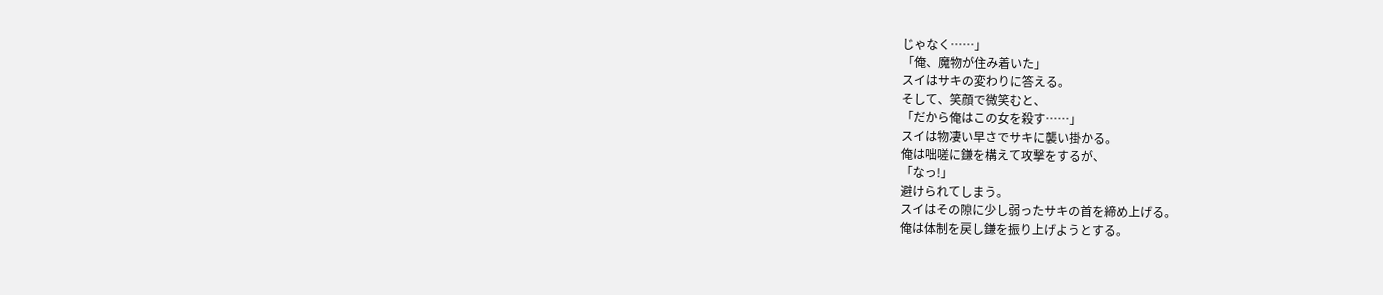じゃなく……」
「俺、魔物が住み着いた」
スイはサキの変わりに答える。
そして、笑顔で微笑むと、
「だから俺はこの女を殺す……」
スイは物凄い早さでサキに襲い掛かる。
俺は咄嗟に鎌を構えて攻撃をするが、
「なっ!」
避けられてしまう。
スイはその隙に少し弱ったサキの首を締め上げる。
俺は体制を戻し鎌を振り上げようとする。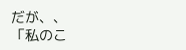だが、、
「私のこ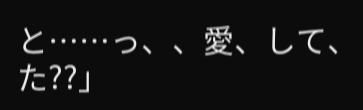と……っ、、愛、して、た??」